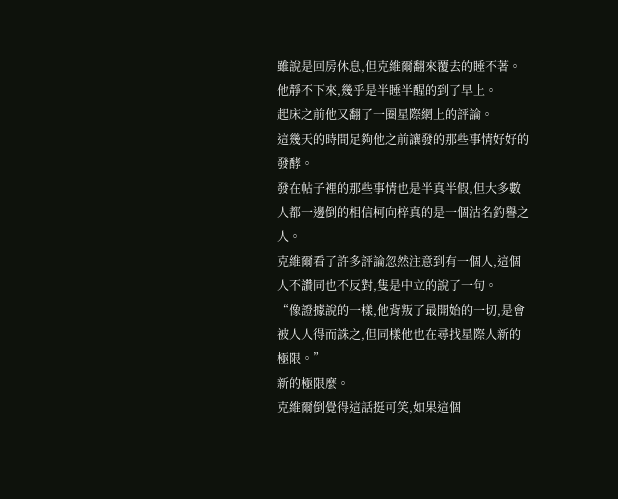雖說是回房休息,但克維爾翻來覆去的睡不著。
他靜不下來,幾乎是半睡半醒的到了早上。
起床之前他又翻了一圈星際網上的評論。
這幾天的時間足夠他之前讓發的那些事情好好的發酵。
發在帖子裡的那些事情也是半真半假,但大多數人都一邊倒的相信柯向梓真的是一個沽名釣譽之人。
克維爾看了許多評論忽然注意到有一個人,這個人不讚同也不反對,隻是中立的說了一句。
“像證據說的一樣,他背叛了最開始的一切,是會被人人得而誅之,但同樣他也在尋找星際人新的極限。”
新的極限麼。
克維爾倒覺得這話挺可笑,如果這個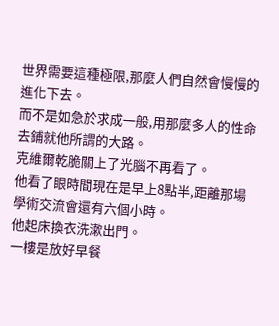世界需要這種極限,那麼人們自然會慢慢的進化下去。
而不是如急於求成一般,用那麼多人的性命去鋪就他所謂的大路。
克維爾乾脆關上了光腦不再看了。
他看了眼時間現在是早上8點半,距離那場學術交流會還有六個小時。
他起床換衣洗漱出門。
一樓是放好早餐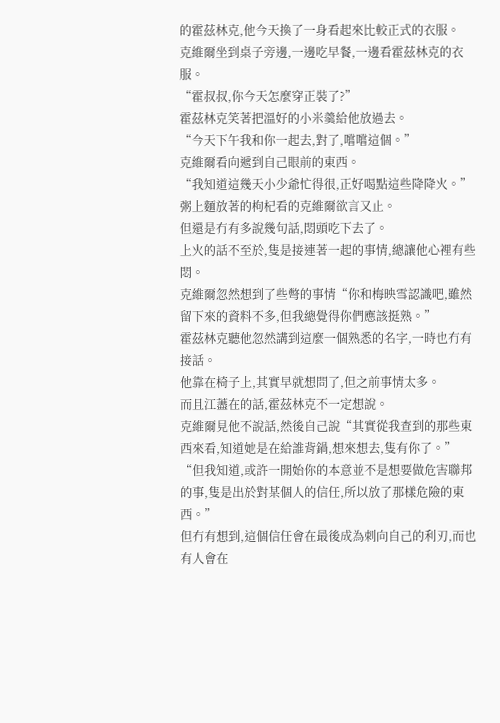的霍茲林克,他今天換了一身看起來比較正式的衣服。
克維爾坐到桌子旁邊,一邊吃早餐,一邊看霍茲林克的衣服。
“霍叔叔,你今天怎麼穿正裝了?”
霍茲林克笑著把溫好的小米羹給他放過去。
“今天下午我和你一起去,對了,嚐嚐這個。”
克維爾看向遞到自己眼前的東西。
“我知道這幾天小少爺忙得很,正好喝點這些降降火。”
粥上麵放著的枸杞看的克維爾欲言又止。
但還是冇有多說幾句話,悶頭吃下去了。
上火的話不至於,隻是接連著一起的事情,總讓他心裡有些悶。
克維爾忽然想到了些彆的事情“你和梅映雪認識吧,雖然留下來的資料不多,但我總覺得你們應該挺熟。”
霍茲林克聽他忽然講到這麼一個熟悉的名字,一時也冇有接話。
他靠在椅子上,其實早就想問了,但之前事情太多。
而且江藎在的話,霍茲林克不一定想說。
克維爾見他不說話,然後自己說“其實從我查到的那些東西來看,知道她是在給誰背鍋,想來想去,隻有你了。”
“但我知道,或許一開始你的本意並不是想要做危害聯邦的事,隻是出於對某個人的信任,所以放了那樣危險的東西。”
但冇有想到,這個信任會在最後成為刺向自己的利刃,而也有人會在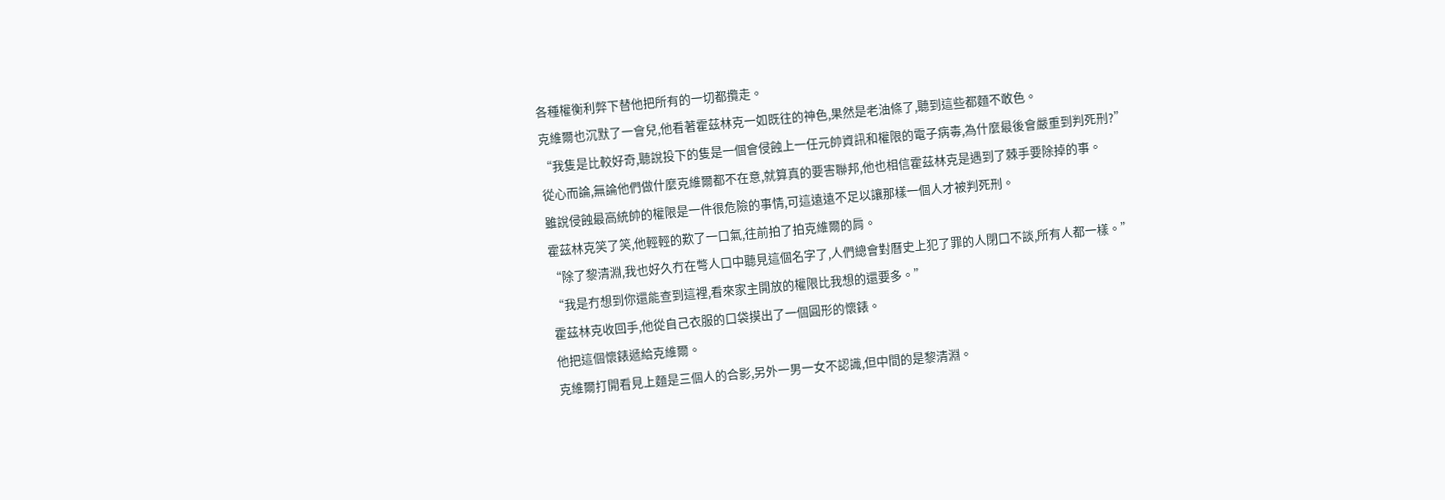各種權衡利弊下替他把所有的一切都攬走。
克維爾也沉默了一會兒,他看著霍茲林克一如既往的神色,果然是老油條了,聽到這些都麵不敢色。
“我隻是比較好奇,聽說投下的隻是一個會侵蝕上一任元帥資訊和權限的電子病毒,為什麼最後會嚴重到判死刑?”
從心而論,無論他們做什麼克維爾都不在意,就算真的要害聯邦,他也相信霍茲林克是遇到了棘手要除掉的事。
雖說侵蝕最高統帥的權限是一件很危險的事情,可這遠遠不足以讓那樣一個人才被判死刑。
霍茲林克笑了笑,他輕輕的歎了一口氣,往前拍了拍克維爾的肩。
“除了黎清淵,我也好久冇在彆人口中聽見這個名字了,人們總會對曆史上犯了罪的人閉口不談,所有人都一樣。”
“我是冇想到你還能查到這裡,看來家主開放的權限比我想的還要多。”
霍茲林克收回手,他從自己衣服的口袋摸出了一個圓形的懷錶。
他把這個懷錶遞給克維爾。
克維爾打開看見上麵是三個人的合影,另外一男一女不認識,但中間的是黎清淵。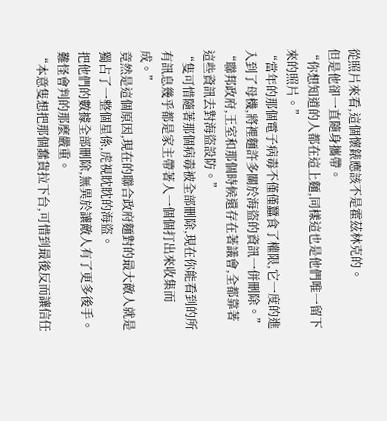從照片來看,這個懷錶應該不是霍茲林克的。
但是他卻一直隨身攜帶。
“你想知道的人都在這上麵,同樣這也是他們唯一留下來的照片。”
“當年的那個電子病毒不僅僅蠶食了權限,它一度的進入到了母機,將裡麵許多關於海盜的資訊一併刪除。”
“聯邦政府,王室和那個時候還存在著議會,全都靠著這些資訊去對海盜設防。”
“隻可惜隨著那個病毒被全部刪除,現在你能看到的所有訊息幾乎都是家主帶著人一個個打出來收集而成。”
竟然是這個原因,現在的聯合政府麵對的最大敵人就是獨占了一整個星係,虎視眈眈的海盜。
把他們的數據全部刪除,無異於讓敵人有了更多後手。
難怪會判的那麼嚴重。
“本意隻想把那個蠢貨拉下台,可惜到最後反而讓信任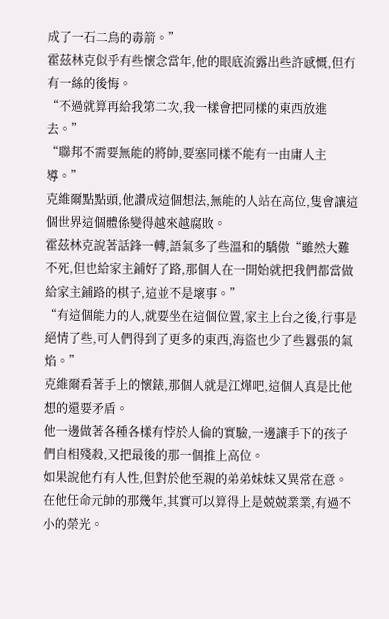成了一石二鳥的毒箭。”
霍茲林克似乎有些懷念當年,他的眼底流露出些許感慨,但冇有一絲的後悔。
“不過就算再給我第二次,我一樣會把同樣的東西放進去。”
“聯邦不需要無能的將帥,要塞同樣不能有一由庸人主導。”
克維爾點點頭,他讚成這個想法,無能的人站在高位,隻會讓這個世界這個體係變得越來越腐敗。
霍茲林克說著話鋒一轉,語氣多了些溫和的驕傲“雖然大難不死,但也給家主鋪好了路,那個人在一開始就把我們都當做給家主鋪路的棋子,這並不是壞事。”
“有這個能力的人,就要坐在這個位置,家主上台之後,行事是絕情了些,可人們得到了更多的東西,海盜也少了些囂張的氣焰。”
克維爾看著手上的懷錶,那個人就是江燁吧,這個人真是比他想的還要矛盾。
他一邊做著各種各樣有悖於人倫的實驗,一邊讓手下的孩子們自相殘殺,又把最後的那一個推上高位。
如果說他冇有人性,但對於他至親的弟弟妹妹又異常在意。
在他任命元帥的那幾年,其實可以算得上是兢兢業業,有過不小的榮光。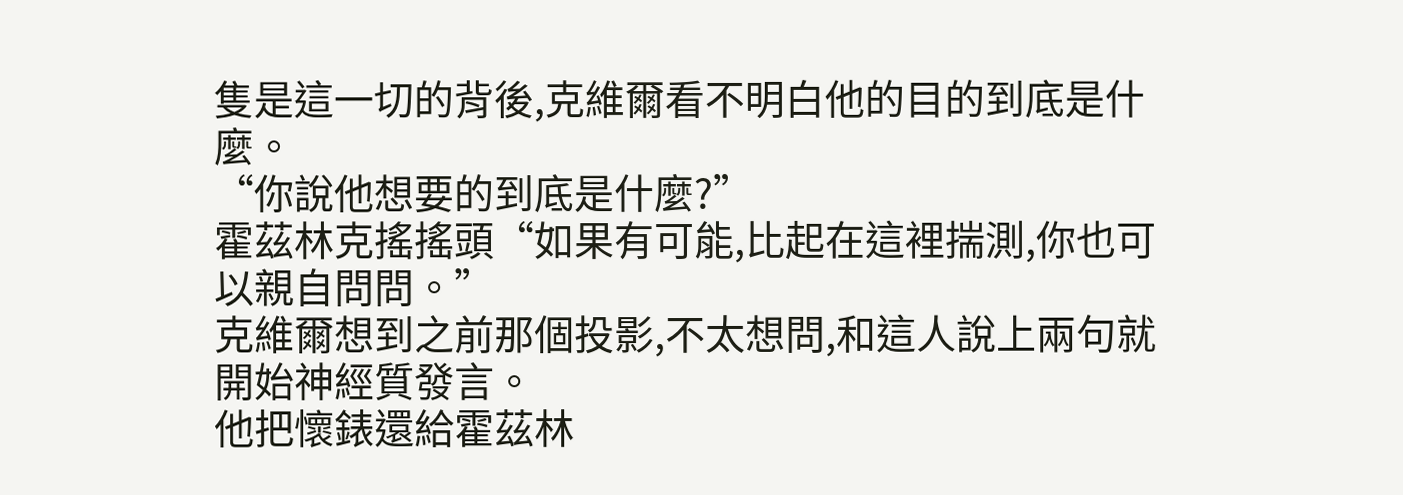隻是這一切的背後,克維爾看不明白他的目的到底是什麼。
“你說他想要的到底是什麼?”
霍茲林克搖搖頭“如果有可能,比起在這裡揣測,你也可以親自問問。”
克維爾想到之前那個投影,不太想問,和這人說上兩句就開始神經質發言。
他把懷錶還給霍茲林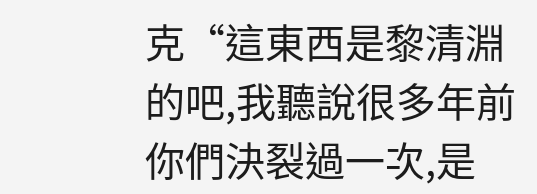克“這東西是黎清淵的吧,我聽說很多年前你們決裂過一次,是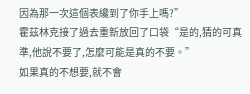因為那一次這個表纔到了你手上嗎?”
霍茲林克接了過去重新放回了口袋“是的,猜的可真準,他說不要了,怎麼可能是真的不要。”
如果真的不想要,就不會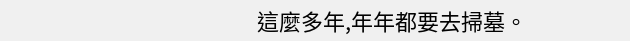這麼多年,年年都要去掃墓。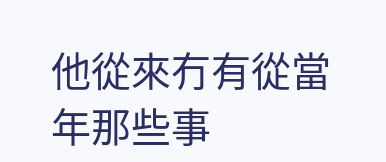他從來冇有從當年那些事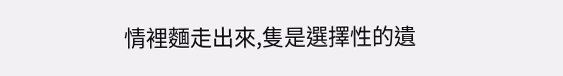情裡麵走出來,隻是選擇性的遺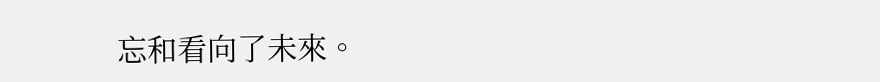忘和看向了未來。